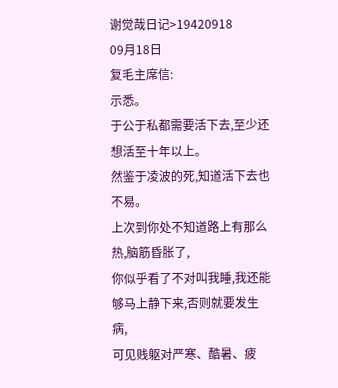谢觉哉日记>19420918
09月18日
复毛主席信:
示悉。
于公于私都需要活下去,至少还想活至十年以上。
然鉴于凌波的死,知道活下去也不易。
上次到你处不知道路上有那么热,脑筋昏胀了,
你似乎看了不对叫我睡,我还能够马上静下来,否则就要发生病,
可见贱躯对严寒、酷暑、疲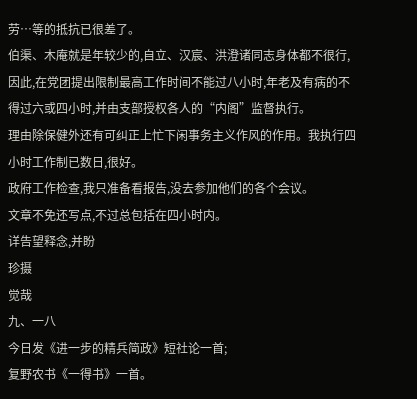劳…等的抵抗已很差了。
伯渠、木庵就是年较少的,自立、汉宸、洪澄诸同志身体都不很行,
因此,在党团提出限制最高工作时间不能过八小时,年老及有病的不得过六或四小时,并由支部授权各人的“内阁”监督执行。
理由除保健外还有可纠正上忙下闲事务主义作风的作用。我执行四小时工作制已数日,很好。
政府工作检查,我只准备看报告,没去参加他们的各个会议。
文章不免还写点,不过总包括在四小时内。
详告望释念,并盼
珍摄
觉哉
九、一八
今日发《进一步的精兵简政》短社论一首;
复野农书《一得书》一首。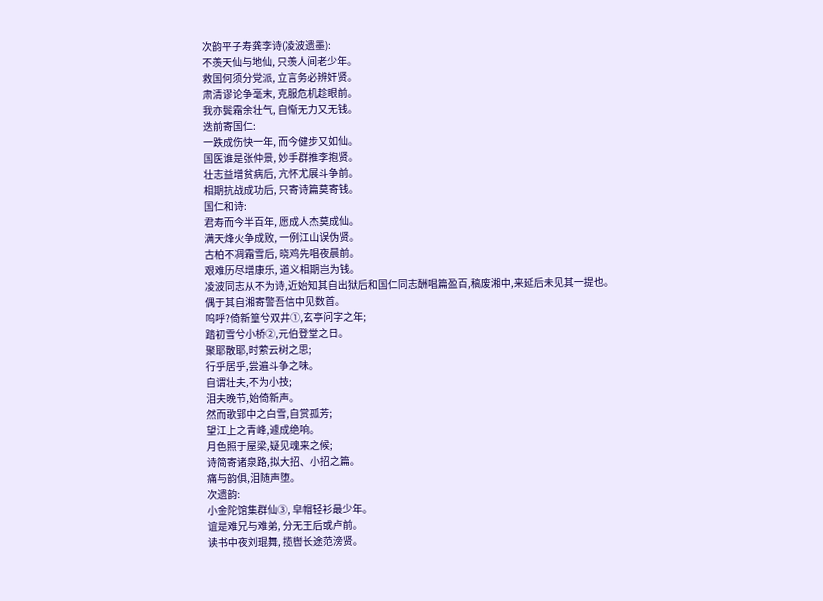次韵平子寿龚李诗(凌波遗墨):
不羡天仙与地仙, 只羡人间老少年。
救国何须分党派, 立言务必辨奸贤。
肃清谬论争毫末, 克服危机趁眼前。
我亦鬓霜余壮气, 自惭无力又无钱。
迭前寄国仁:
一跌成伤快一年, 而今健步又如仙。
国医谁是张仲景, 妙手群推李抱贤。
壮志益增贫病后, 亢怀尤展斗争前。
相期抗战成功后, 只寄诗篇莫寄钱。
国仁和诗:
君寿而今半百年, 愿成人杰莫成仙。
满天烽火争成败, 一例江山误伪贤。
古柏不凋霜雪后, 晓鸡先唱夜晨前。
艰难历尽增康乐, 道义相期岂为钱。
凌波同志从不为诗,近始知其自出狱后和国仁同志酬唱篇盈百,稿废湘中,来延后未见其一提也。
偶于其自湘寄警吾信中见数首。
呜呼?倚新篁兮双井①,玄亭问字之年;
踏初雪兮小桥②,元伯登堂之日。
聚耶散耶,时萦云树之思;
行乎居乎,尝遍斗争之味。
自谓壮夫,不为小技;
泪夫晚节,始倚新声。
然而歌郢中之白雪,自赏孤芳;
望江上之青峰,遽成绝响。
月色照于屋梁,疑见魂来之候;
诗简寄诸泉路,拟大招、小招之篇。
痛与韵俱,泪随声堕。
次遗韵:
小金陀馆集群仙③, 皁帽轻衫最少年。
谊是难兄与难弟, 分无王后或卢前。
读书中夜刘琨舞, 揽辔长途范滂贤。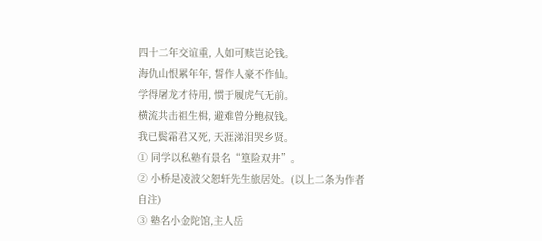四十二年交谊重, 人如可赎岂论钱。
海仇山恨累年年, 誓作人豪不作仙。
学得屠龙才待用, 惯于履虎气无前。
横流共击祖生楫, 避难曾分鲍叔钱。
我已鬓霜君又死, 天涯涕泪哭乡贤。
① 同学以私塾有景名“篁险双井”。
② 小桥是凌波父恕轩先生旅居处。(以上二条为作者自注)
③ 塾名小金陀馆,主人岳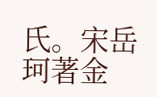氏。宋岳珂著金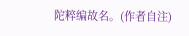陀粹编故名。(作者自注)